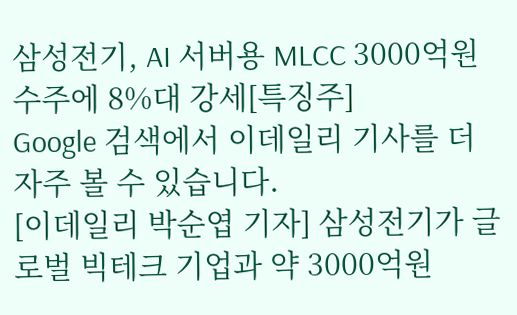삼성전기, AI 서버용 MLCC 3000억원 수주에 8%대 강세[특징주]
Google 검색에서 이데일리 기사를 더 자주 볼 수 있습니다.
[이데일리 박순엽 기자] 삼성전기가 글로벌 빅테크 기업과 약 3000억원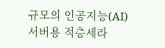규모의 인공지능(AI) 서버용 적층세라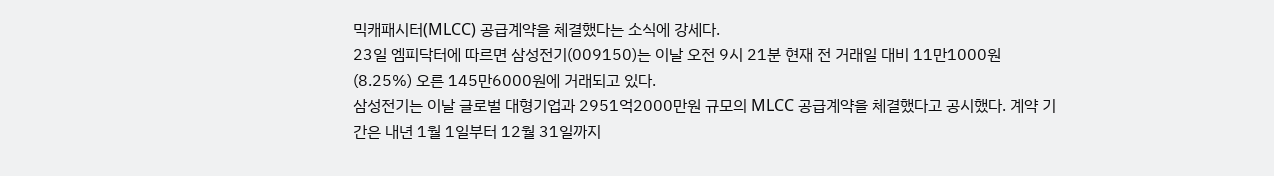믹캐패시터(MLCC) 공급계약을 체결했다는 소식에 강세다.
23일 엠피닥터에 따르면 삼성전기(009150)는 이날 오전 9시 21분 현재 전 거래일 대비 11만1000원(8.25%) 오른 145만6000원에 거래되고 있다.
삼성전기는 이날 글로벌 대형기업과 2951억2000만원 규모의 MLCC 공급계약을 체결했다고 공시했다. 계약 기간은 내년 1월 1일부터 12월 31일까지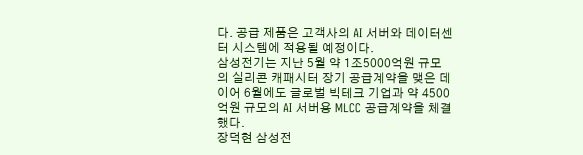다. 공급 제품은 고객사의 AI 서버와 데이터센터 시스템에 적용될 예정이다.
삼성전기는 지난 5월 약 1조5000억원 규모의 실리콘 캐패시터 장기 공급계약을 맺은 데 이어 6월에도 글로벌 빅테크 기업과 약 4500억원 규모의 AI 서버용 MLCC 공급계약을 체결했다.
장덕현 삼성전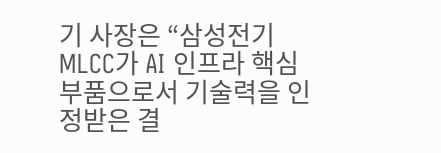기 사장은 “삼성전기 MLCC가 AI 인프라 핵심 부품으로서 기술력을 인정받은 결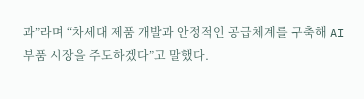과”라며 “차세대 제품 개발과 안정적인 공급체계를 구축해 AI 부품 시장을 주도하겠다”고 말했다.